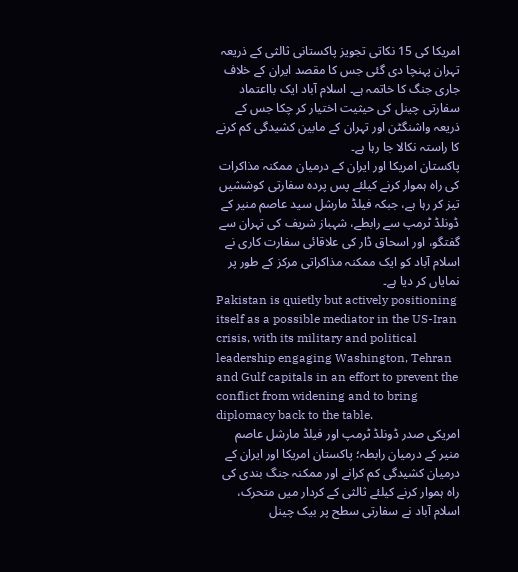امریکا کی 15 نکاتی تجویز پاکستانی ثالثی کے ذریعہ تہران پہنچا دی گئی جس کا مقصد ایران کے خلاف جاری جنگ کا خاتمہ ہے۔ اسلام آباد ایک بااعتماد سفارتی چینل کی حیثیت اختیار کر چکا جس کے ذریعہ واشنگٹن اور تہران کے مابین کشیدگی کم کرنے کا راستہ نکالا جا رہا ہے۔
پاکستان امریکا اور ایران کے درمیان ممکنہ مذاکرات کی راہ ہموار کرنے کیلئے پس پردہ سفارتی کوششیں تیز کر رہا ہے، جبکہ فیلڈ مارشل سید عاصم منیر کے ڈونلڈ ٹرمپ سے رابطے، شہباز شریف کی تہران سے گفتگو، اور اسحاق ڈار کی علاقائی سفارت کاری نے اسلام آباد کو ایک ممکنہ مذاکراتی مرکز کے طور پر نمایاں کر دیا ہے۔
Pakistan is quietly but actively positioning itself as a possible mediator in the US-Iran crisis, with its military and political leadership engaging Washington, Tehran and Gulf capitals in an effort to prevent the conflict from widening and to bring diplomacy back to the table.
امریکی صدر ڈونلڈ ٹرمپ اور فیلڈ مارشل عاصم منیر کے درمیان رابطہ؛ پاکستان امریکا اور ایران کے درمیان کشیدگی کم کرانے اور ممکنہ جنگ بندی کی راہ ہموار کرنے کیلئے ثالثی کے کردار میں متحرک، اسلام آباد نے سفارتی سطح پر بیک چینل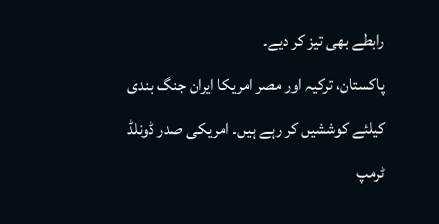رابطے بھی تیز کر دیے۔
پاکستان، ترکیہ اور مصر امریکا ایران جنگ بندی کیلئے کوششیں کر رہے ہیں۔ امریکی صدر ڈونلڈ ٹرمپ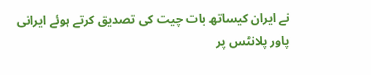نے ایران کیساتھ بات چیت کی تصدیق کرتے ہوئے ایرانی پاور پلانٹس پر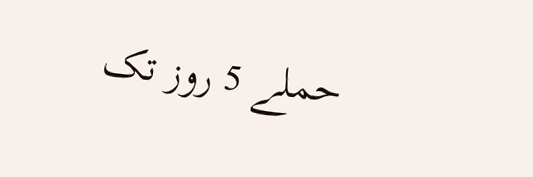حملے 5 روز تک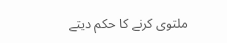ملتوی کرنے کا حکم دیتے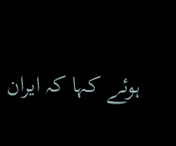ہوئے کہا کہ ایران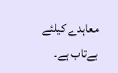معاہدے کیلئے بےتاب ہے۔